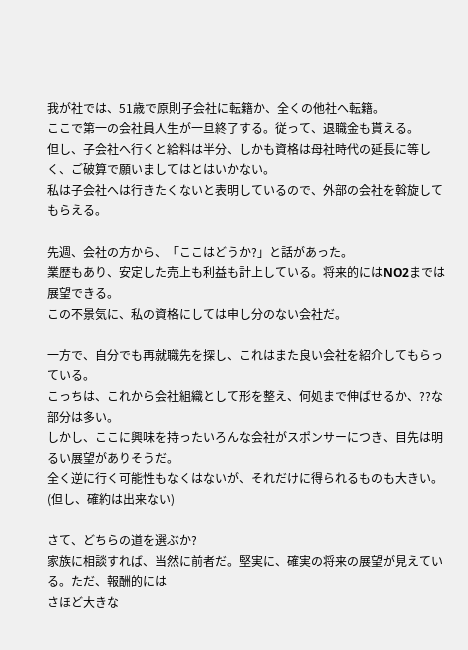我が社では、51歳で原則子会社に転籍か、全くの他社へ転籍。
ここで第一の会社員人生が一旦終了する。従って、退職金も貰える。
但し、子会社へ行くと給料は半分、しかも資格は母社時代の延長に等しく、ご破算で願いましてはとはいかない。
私は子会社へは行きたくないと表明しているので、外部の会社を斡旋してもらえる。

先週、会社の方から、「ここはどうか?」と話があった。
業歴もあり、安定した売上も利益も計上している。将来的にはNO2までは展望できる。
この不景気に、私の資格にしては申し分のない会社だ。

一方で、自分でも再就職先を探し、これはまた良い会社を紹介してもらっている。
こっちは、これから会社組織として形を整え、何処まで伸ばせるか、??な部分は多い。
しかし、ここに興味を持ったいろんな会社がスポンサーにつき、目先は明るい展望がありそうだ。
全く逆に行く可能性もなくはないが、それだけに得られるものも大きい。(但し、確約は出来ない)

さて、どちらの道を選ぶか?
家族に相談すれば、当然に前者だ。堅実に、確実の将来の展望が見えている。ただ、報酬的には
さほど大きな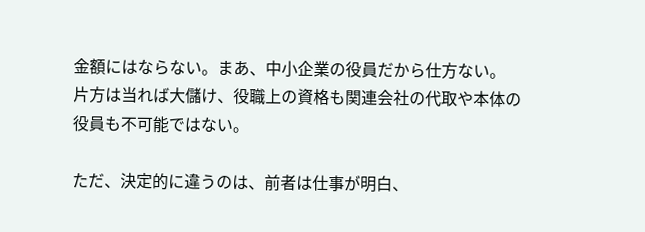金額にはならない。まあ、中小企業の役員だから仕方ない。
片方は当れば大儲け、役職上の資格も関連会社の代取や本体の役員も不可能ではない。

ただ、決定的に違うのは、前者は仕事が明白、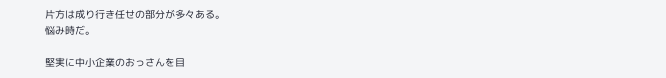片方は成り行き任せの部分が多々ある。
悩み時だ。

堅実に中小企業のおっさんを目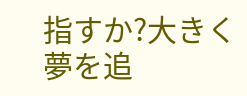指すか?大きく夢を追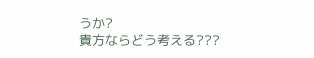うか?
貴方ならどう考える???